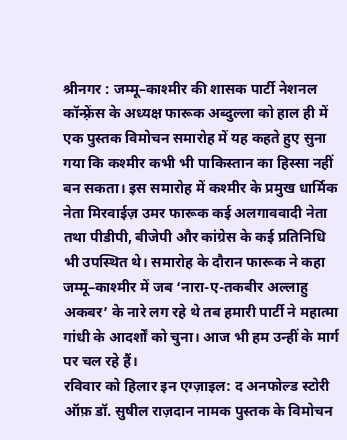श्रीनगर : जम्मू–काश्मीर की शासक पार्टी नेशनल कॉन्फ़्रेंस के अध्यक्ष फारूक अब्दुल्ला को हाल ही में एक पुस्तक विमोचन समारोह में यह कहते हुए सुना गया कि कश्मीर कभी भी पाकिस्तान का हिस्सा नहीं बन सकता। इस समारोह में कश्मीर के प्रमुख धार्मिक नेता मिरवाईज़ उमर फारूक कई अलगाववादी नेता तथा पीडीपी, बीजेपी और कांग्रेस के कई प्रतिनिधि भी उपस्थित थे। समारोह के दौरान फारूक ने कहा जम्मू–काश्मीर में जब ‘नारा-ए-तकबीर अल्लाहु अकबर’ के नारे लग रहे थे तब हमारी पार्टी ने महात्मा गांधी के आदर्शों को चुना। आज भी हम उन्हीं के मार्ग पर चल रहे हैं।
रविवार को हिलार इन एग्ज़ाइल: द अनफोल्ड स्टोरी ऑफ़ डॉ. सुषील राज़दान नामक पुस्तक के विमोचन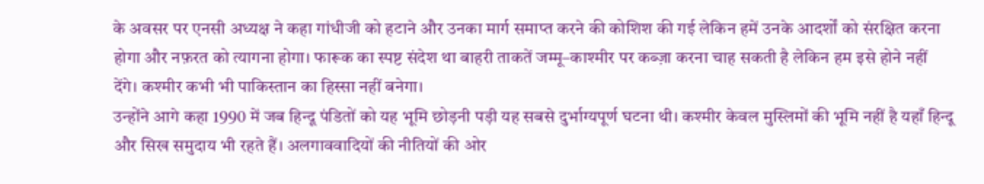के अवसर पर एनसी अध्यक्ष ने कहा गांधीजी को हटाने और उनका मार्ग समाप्त करने की कोशिश की गई लेकिन हमें उनके आदर्शों को संरक्षित करना होगा और नफ़रत को त्यागना होगा। फारूक का स्पष्ट संदेश था बाहरी ताकतें जम्मू–काश्मीर पर कब्ज़ा करना चाह सकती है लेकिन हम इसे होने नहीं देंगे। कश्मीर कभी भी पाकिस्तान का हिस्सा नहीं बनेगा।
उन्होंने आगे कहा 1990 में जब हिन्दू पंडितों को यह भूमि छोड़नी पड़ी यह सबसे दुर्भाग्यपूर्ण घटना थी। कश्मीर केवल मुस्लिमों की भूमि नहीं है यहाँ हिन्दू और सिख समुदाय भी रहते हैं। अलगाववादियों की नीतियों की ओर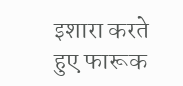इशारा करते हुए फारूक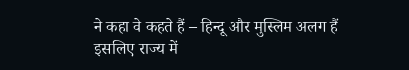ने कहा वे कहते हैं – हिन्दू और मुस्लिम अलग हैं इसलिए राज्य में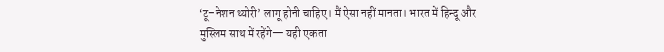‘टू–नेशन थ्योरी’ लागू होनी चाहिए। मैं ऐसा नहीं मानता। भारत में हिन्दू और मुस्लिम साथ में रहेंगे— यही एकता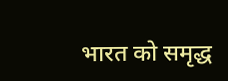भारत को समृद्ध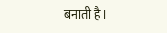बनाती है।